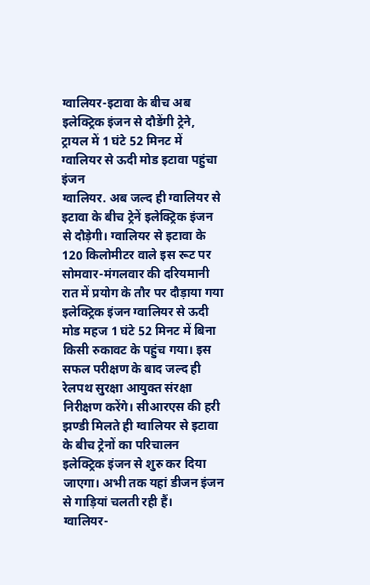ग्वालियर-इटावा के बीच अब इलेक्ट्रिक इंजन से दौडेंगी ट्रेने, ट्रायल में 1 घंटे 52 मिनट में ग्वालियर से ऊदी मोड इटावा पहुंचा इंजन
ग्वालियर. अब जल्द ही ग्वालियर से इटावा के बीच ट्रेनें इलेक्ट्रिक इंजन से दौड़ेगी। ग्वालियर से इटावा के 120 किलोमीटर वाले इस रूट पर सोमवार-मंगलवार की दरियमानी रात में प्रयोग के तौर पर दौड़ाया गया इलेक्ट्रिक इंजन ग्वालियर से ऊदी मोड महज 1 घंटे 52 मिनट में बिना किसी रुकावट के पहुंच गया। इस सफल परीक्षण के बाद जल्द ही रेलपथ सुरक्षा आयुक्त संरक्षा निरीक्षण करेंगे। सीआरएस की हरी झण्डी मिलते ही ग्वालियर से इटावा के बीच ट्रेनों का परिचालन इलेक्ट्रिक इंजन से शुरु कर दिया जाएगा। अभी तक यहां डीजन इंजन से गाड़ियां चलती रही हैं।
ग्वालियर-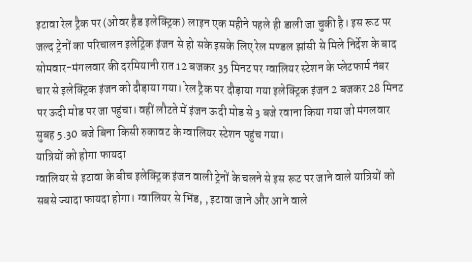इटावा रेल ट्रैक पर (ओवर हैड इलेक्ट्रिक) लाइन एक महीने पहले ही डाली जा चुकी है। इस रूट पर जल्द ट्रेनों का परिचालन इलेट्रिक इंजन से हो सके इसके लिए रेल मण्डल झांसी से मिले निर्देश के बाद सोमवार-मंगलवार की दरमियानी रात 12 बजकर 35 मिनट पर ग्वालियर स्टेशन के प्लेटफार्म नंबर चार से इलेक्ट्रिक इंजन को दौड़ाया गया। रेल ट्रैक पर दौड़ाया गया इलेक्ट्रिक इंजन 2 बजकर 28 मिनट पर ऊदी मोड पर जा पहुंचा। वहीं लौटते में इंजन ऊदी मोड से 3 बजे रवाना किया गया जो मंगलवार सुबह 5.30 बजे बिना किसी रुकावट के ग्वालियर स्टेशन पहुंच गया।
यात्रियों को होगा फायदा
ग्वालियर से इटावा के बीच इलेक्ट्रिक इंजन वाली ट्रेनों के चलने से इस रूट पर जाने वाले यात्रियों को सबसे ज्यादा फायदा होगा। ग्वालियर से भिंड, , इटावा जाने और आने वाले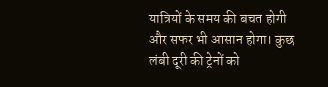यात्रियों के समय की बचत होगी और सफर भी आसान होगा। कुछ लंबी दूरी की ट्रेनों को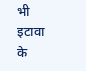भी इटावा के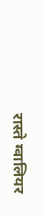रास्ते ग्वालियर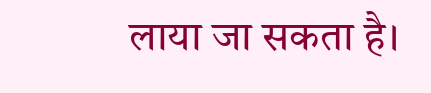लाया जा सकता है।